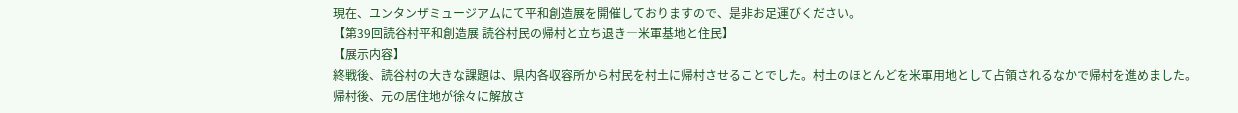現在、ユンタンザミュージアムにて平和創造展を開催しておりますので、是非お足運びください。
【第39回読谷村平和創造展 読谷村民の帰村と立ち退き―米軍基地と住民】
【展示内容】
終戦後、読谷村の大きな課題は、県内各収容所から村民を村土に帰村させることでした。村土のほとんどを米軍用地として占領されるなかで帰村を進めました。
帰村後、元の居住地が徐々に解放さ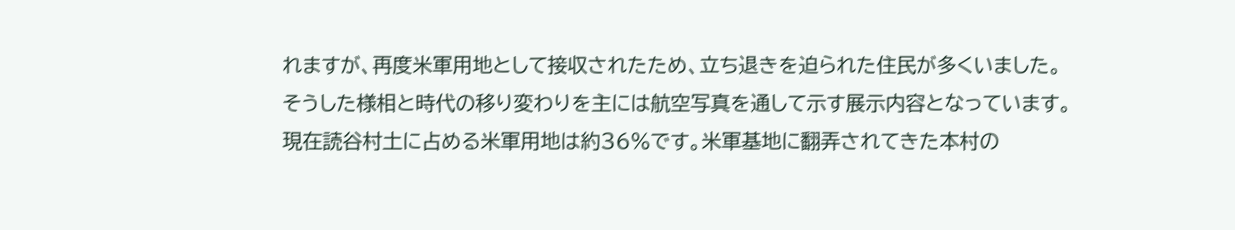れますが、再度米軍用地として接収されたため、立ち退きを迫られた住民が多くいました。
そうした様相と時代の移り変わりを主には航空写真を通して示す展示内容となっています。
現在読谷村土に占める米軍用地は約36%です。米軍基地に翻弄されてきた本村の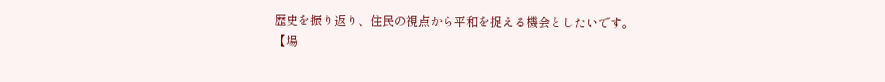歴史を振り返り、住民の視点から平和を捉える機会としたいです。
【場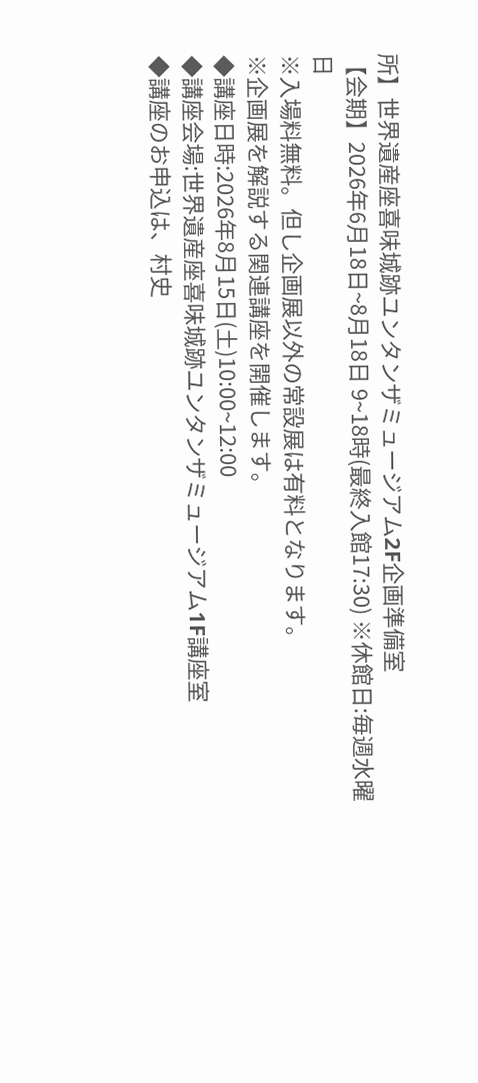所】世界遺産座喜味城跡ユンタンザミュージアム2F企画準備室
【会期】2026年6月18日~8月18日 9~18時(最終入館17:30) ※休館日:毎週水曜日
※入場料無料。但し企画展以外の常設展は有料となります。
※企画展を解説する関連講座を開催します。
◆講座日時:2026年8月15日(土)10:00~12:00
◆講座会場:世界遺産座喜味城跡ユンタンザミュージアム1F講座室
◆講座のお申込は、村史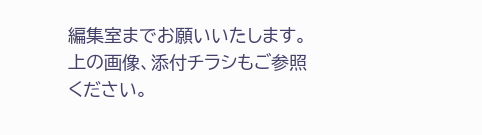編集室までお願いいたします。上の画像、添付チラシもご参照ください。